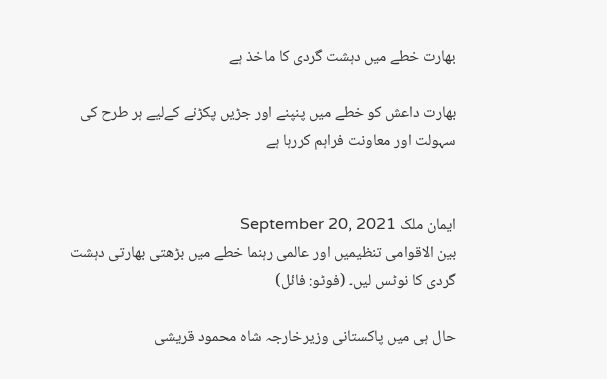بھارت خطے میں دہشت گردی کا ماخذ ہے

بھارت داعش کو خطے میں پنپنے اور جڑیں پکڑنے کےلیے ہر طرح کی سہولت اور معاونت فراہم کررہا ہے


ایمان ملک September 20, 2021
بین الاقوامی تنظیمیں اور عالمی رہنما خطے میں بڑھتی بھارتی دہشت گردی کا نوٹس لیں۔ (فوٹو: فائل)

حال ہی میں پاکستانی وزیرخارجہ شاہ محمود قریشی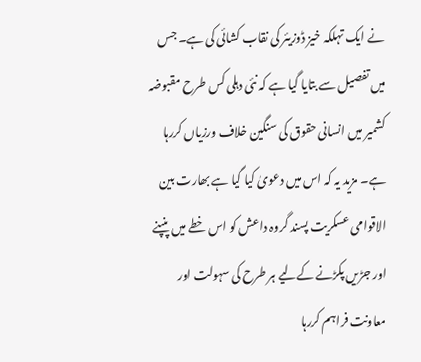نے ایک تہلکہ خیز ڈوزیئر کی نقاب کشائی کی ہے۔ جس میں تفصیل سے بتایا گیا ہے کہ نئی دہلی کس طرح مقبوضہ کشمیر میں انسانی حقوق کی سنگین خلاف ورزیاں کررہا ہے۔ مزید یہ کہ اس میں دعویٰ کیا گیا ہے بھارت بین الاقوامی عسکریت پسند گروہ داعش کو اس خطے میں پنپنے اور جڑیں پکڑنے کےلیے ہر طرح کی سہولت اور معاونت فراہم کررہا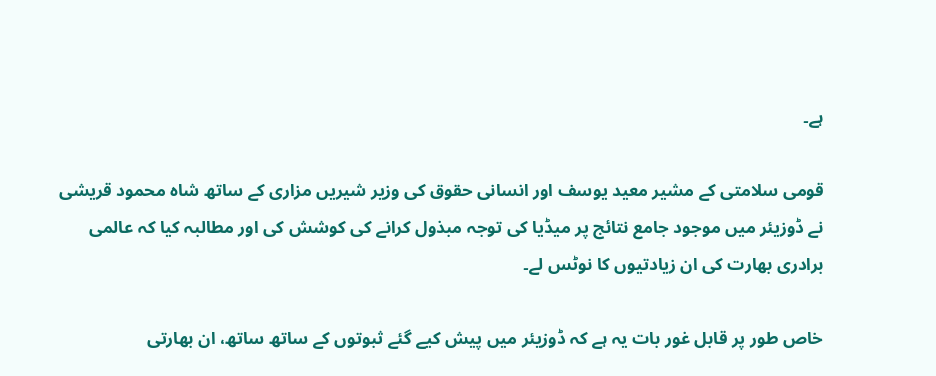ہے۔

قومی سلامتی کے مشیر معید یوسف اور انسانی حقوق کی وزیر شیریں مزاری کے ساتھ شاہ محمود قریشی نے ڈوزیئر میں موجود جامع نتائج پر میڈیا کی توجہ مبذول کرانے کی کوشش کی اور مطالبہ کیا کہ عالمی برادری بھارت کی ان زیادتیوں کا نوٹس لے۔

خاص طور پر قابل غور بات یہ ہے کہ ڈوزیئر میں پیش کیے گئے ثبوتوں کے ساتھ ساتھ، ان بھارتی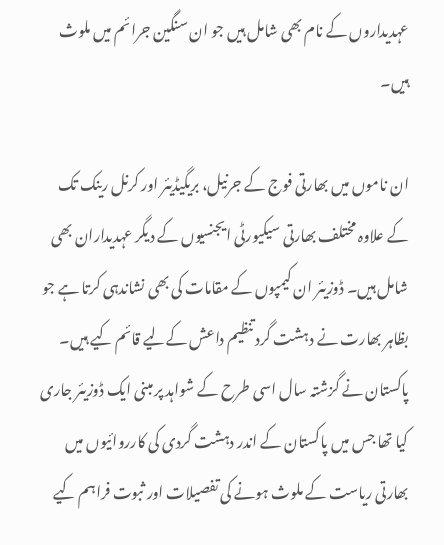عہدیداروں کے نام بھی شامل ہیں جو ان سنگین جرائم میں ملوث ہیں۔

ان ناموں میں بھارتی فوج کے جرنیل، بریگیڈیئر اور کرنل رینک تک کے علاوہ مختلف بھارتی سیکیورٹی ایجنسیوں کے دیگر عہدیداران بھی شامل ہیں۔ ڈوزیئر ان کیمپوں کے مقامات کی بھی نشاندہی کرتا ہے جو بظاہر بھارت نے دہشت گرد تنظیم داعش کےلیے قائم کیے ہیں۔ پاکستان نے گزشتہ سال اسی طرح کے شواہد پر مبنی ایک ڈوزیئر جاری کیا تھا جس میں پاکستان کے اندر دہشت گردی کی کارروائیوں میں بھارتی ریاست کے ملوث ہونے کی تفصیلات اور ثبوت فراہم کیے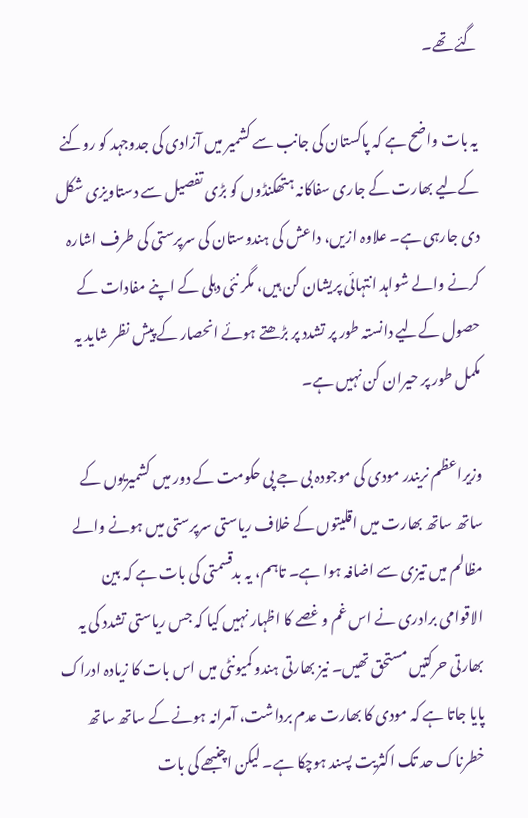گئے تھے۔

یہ بات واضح ہے کہ پاکستان کی جانب سے کشمیر میں آزادی کی جدوجہد کو روکنے کےلیے بھارت کے جاری سفاکانہ ہتھکنڈوں کو بڑی تفصیل سے دستاویزی شکل دی جارہی ہے۔ علاوہ ازیں، داعش کی ہندوستان کی سرپرستی کی طرف اشارہ کرنے والے شواہد انتہائی پریشان کن ہیں، مگر نئی دہلی کے اپنے مفادات کے حصول کےلیے دانستہ طور پر تشدد پر بڑھتے ہوئے انحصار کے پیش نظر شاید یہ مکمل طور پر حیران کن نہیں ہے۔

وزیراعظم نریندر مودی کی موجودہ بی جے پی حکومت کے دور میں کشمیریوں کے ساتھ ساتھ بھارت میں اقلیتوں کے خلاف ریاستی سرپرستی میں ہونے والے مظالم میں تیزی سے اضافہ ہوا ہے۔ تاہم، یہ بدقسمتی کی بات ہے کہ بین الاقوامی برادری نے اس غم و غصے کا اظہار نہیں کیا کہ جس ریاستی تشدد کی یہ بھارتی حرکتیں مستحق تھیں۔ نیز بھارتی ہندو کمیونٹی میں اس بات کا زیادہ ادراک پایا جاتا ہے کہ مودی کا بھارت عدم برداشت، آمرانہ ہونے کے ساتھ ساتھ خطرناک حد تک اکثریت پسند ہوچکا ہے۔ لیکن اچنبھے کی بات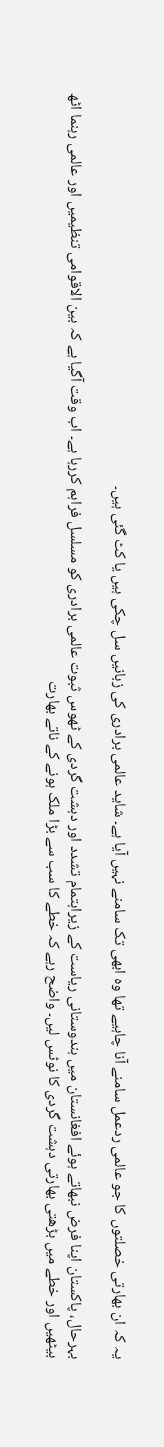یہ کہ ان بھارتی خصلتوں کا جو عالمی ردعمل سامنے آنا چاہیے تھا وہ ابھی تک سامنے نہیں آیا ہے۔ شاید عالمی برادری کی زبانیں سل چکی ہیں یا کٹ گئی ہیں۔

بہرحال، پاکستان اپنا فرض نبھاتے ہوئے افغانستان میں ہندوستانی ریاست کے زیراہتمام تشدد اور دہشت گردی کے ٹھوس ثبوت عالمی برادری کو مسلسل فراہم کررہا ہے۔ اب وقت آگیا ہے کہ بین الاقوامی تنظیمیں اور عالمی رہنما اٹھ بیٹھیں اور خطے میں بڑھتی بھارتی دہشت گردی کا نوٹس لیں۔ واضح رہے کہ خطے کا سب سے بڑا ملک ہونے کے ناتے بھارت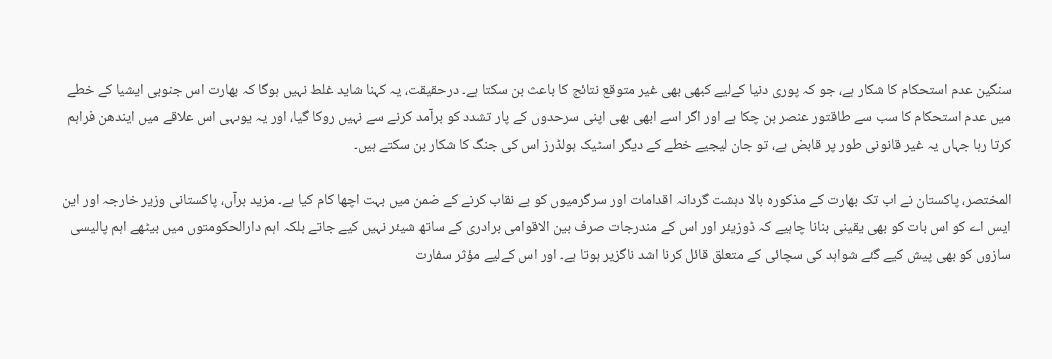سنگین عدم استحکام کا شکار ہے، جو کہ پوری دنیا کےلیے کبھی بھی غیر متوقع نتائج کا باعث بن سکتا ہے۔ درحقیقت، یہ کہنا شاید غلط نہیں ہوگا کہ بھارت اس جنوبی ایشیا کے خطے میں عدم استحکام کا سب سے طاقتور عنصر بن چکا ہے اور اگر اسے ابھی بھی اپنی سرحدوں کے پار تشدد کو برآمد کرنے سے نہیں روکا گیا، اور یہ یوںہی اس علاقے میں ایندھن فراہم کرتا رہا جہاں یہ غیر قانونی طور پر قابض ہے، تو جان لیجیے خطے کے دیگر اسٹیک ہولڈرز اس کی جنگ کا شکار بن سکتے ہیں۔

المختصر، پاکستان نے اب تک بھارت کے مذکورہ بالا دہشت گردانہ اقدامات اور سرگرمیوں کو بے نقاب کرنے کے ضمن میں بہت اچھا کام کیا ہے۔ مزید برآں، پاکستانی وزیر خارجہ اور این ایس اے کو اس بات کو بھی یقینی بنانا چاہیے کہ ڈوزیئر اور اس کے مندرجات صرف بین الاقوامی برادری کے ساتھ شیئر نہیں کیے جاتے بلکہ اہم دارالحکومتوں میں بیٹھے اہم پالیسی سازوں کو بھی پیش کیے گئے شواہد کی سچائی کے متعلق قائل کرنا اشد ناگزیر ہوتا ہے۔ اور اس کےلیے مؤثر سفارت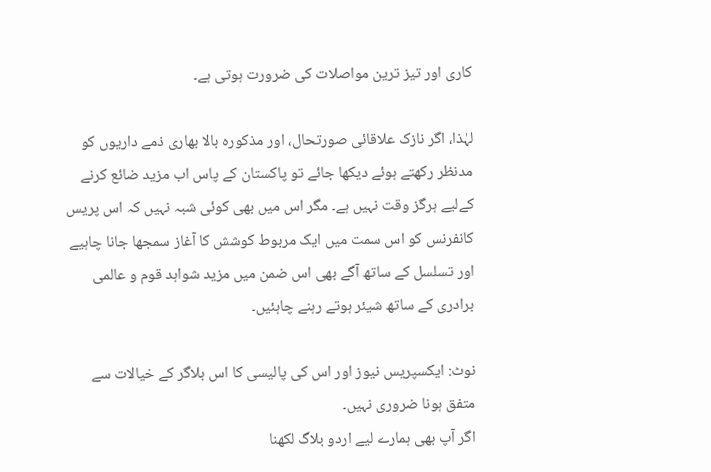کاری اور تیز ترین مواصلات کی ضرورت ہوتی ہے۔

لہٰذا، اگر نازک علاقائی صورتحال، اور مذکورہ بالا بھاری ذمے داریوں کو مدنظر رکھتے ہوئے دیکھا جائے تو پاکستان کے پاس اب مزید ضائع کرنے کےلیے ہرگز وقت نہیں ہے۔ مگر اس میں بھی کوئی شبہ نہیں کہ اس پریس کانفرنس کو اس سمت میں ایک مربوط کوشش کا آغاز سمجھا جانا چاہیے اور تسلسل کے ساتھ آگے بھی اس ضمن میں مزید شواہد قوم و عالمی برادری کے ساتھ شیئر ہوتے رہنے چاہئیں۔

نوٹ: ایکسپریس نیوز اور اس کی پالیسی کا اس بلاگر کے خیالات سے متفق ہونا ضروری نہیں۔
اگر آپ بھی ہمارے لیے اردو بلاگ لکھنا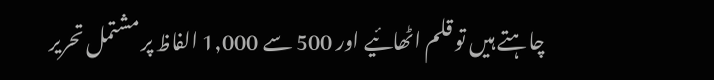چاہتے ہیں تو قلم اٹھائیے اور 500 سے 1,000 الفاظ پر مشتمل تحریر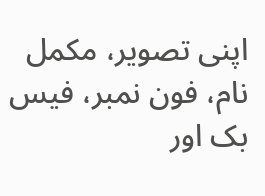اپنی تصویر، مکمل نام، فون نمبر، فیس بک اور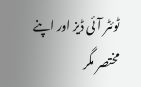ٹوئٹر آئی ڈیز اور اپنے مختصر مگر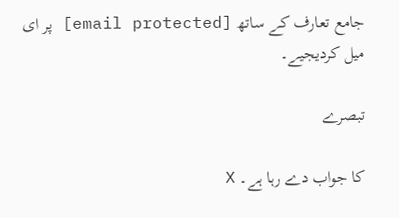جامع تعارف کے ساتھ [email protected] پر ای میل کردیجیے۔

تبصرے

کا جواب دے رہا ہے۔ X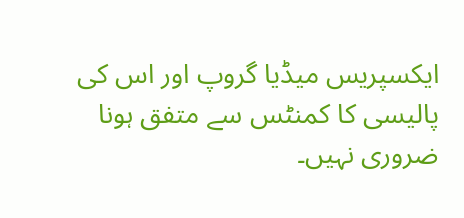ایکسپریس میڈیا گروپ اور اس کی پالیسی کا کمنٹس سے متفق ہونا ضروری نہیں۔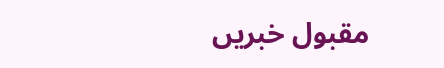مقبول خبریں